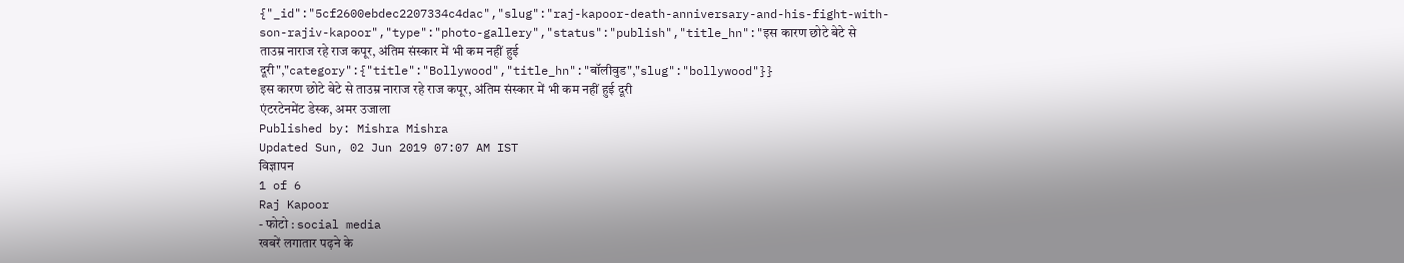{"_id":"5cf2600ebdec2207334c4dac","slug":"raj-kapoor-death-anniversary-and-his-fight-with-son-rajiv-kapoor","type":"photo-gallery","status":"publish","title_hn":"इस कारण छोटे बेटे से ताउम्र नाराज रहे राज कपूर, अंतिम संस्कार में भी कम नहीं हुई दूरी","category":{"title":"Bollywood","title_hn":"बॉलीवुड","slug":"bollywood"}}
इस कारण छोटे बेटे से ताउम्र नाराज रहे राज कपूर, अंतिम संस्कार में भी कम नहीं हुई दूरी
एंटरटेनमेंट डेस्क, अमर उजाला
Published by: Mishra Mishra
Updated Sun, 02 Jun 2019 07:07 AM IST
विज्ञापन
1 of 6
Raj Kapoor
- फोटो : social media
खबरें लगातार पढ़ने के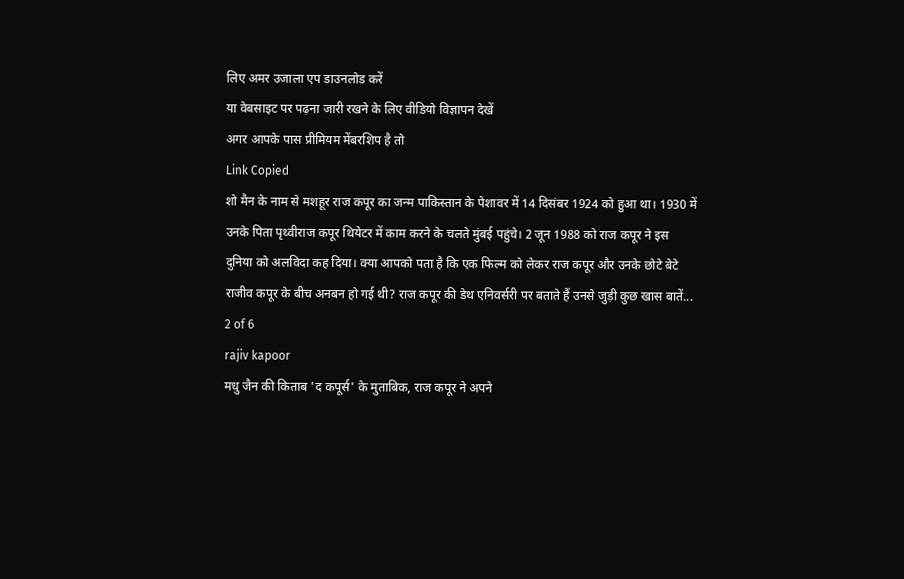लिए अमर उजाला एप डाउनलोड करें
या वेबसाइट पर पढ़ना जारी रखने के लिए वीडियो विज्ञापन देखें
अगर आपके पास प्रीमियम मेंबरशिप है तो
Link Copied
शो मैन के नाम से मशहूर राज कपूर का जन्म पाकिस्तान के पेशावर में 14 दिसंबर 1924 को हुआ था। 1930 में उनके पिता पृथ्वीराज कपूर थियेटर में काम करने के चलते मुंबई पहुंचे। 2 जून 1988 को राज कपूर ने इस दुनिया को अलविदा कह दिया। क्या आपको पता है कि एक फिल्म को लेकर राज कपूर और उनके छोटे बेटे राजीव कपूर के बीच अनबन हो गई थी? राज कपूर की डेथ एनिवर्सरी पर बताते हैं उनसे जुड़ी कुछ खास बातें...
2 of 6
rajiv kapoor
मधु जैन की किताब 'द कपूर्स' के मुताबिक, राज कपूर ने अपने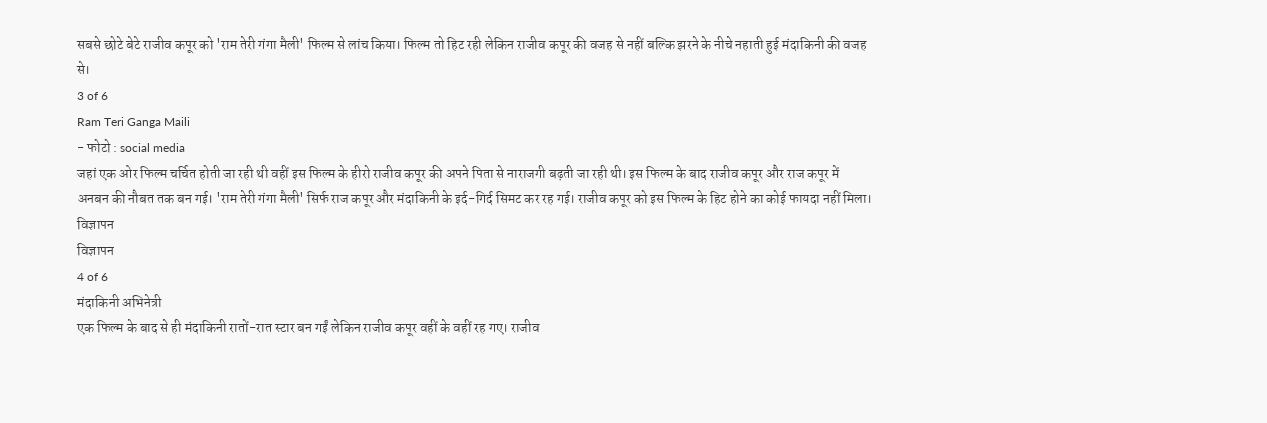सबसे छोटे बेटे राजीव कपूर को 'राम तेरी गंगा मैली' फिल्म से लांच किया। फिल्म तो हिट रही लेकिन राजीव कपूर की वजह से नहीं बल्कि झरने के नीचे नहाती हुई मंदाकिनी की वजह से।
3 of 6
Ram Teri Ganga Maili
- फोटो : social media
जहां एक ओर फिल्म चर्चित होती जा रही थी वहीं इस फिल्म के हीरो राजीव कपूर की अपने पिता से नाराजगी बढ़ती जा रही थी। इस फिल्म के बाद राजीव कपूर और राज कपूर में अनबन की नौबत तक बन गई। 'राम तेरी गंगा मैली' सिर्फ राज कपूर और मंदाकिनी के इर्द-गिर्द सिमट कर रह गई। राजीव कपूर को इस फिल्म के हिट होने का कोई फायदा नहीं मिला।
विज्ञापन
विज्ञापन
4 of 6
मंदाकिनी अभिनेत्री
एक फिल्म के बाद से ही मंदाकिनी रातों-रात स्टार बन गईं लेकिन राजीव कपूर वहीं के वहीं रह गए। राजीव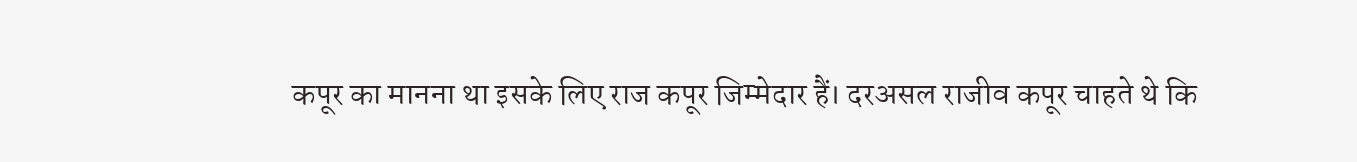कपूर का मानना था इसके लिए राज कपूर जिम्मेदार हैं। दरअसल राजीव कपूर चाहते थे कि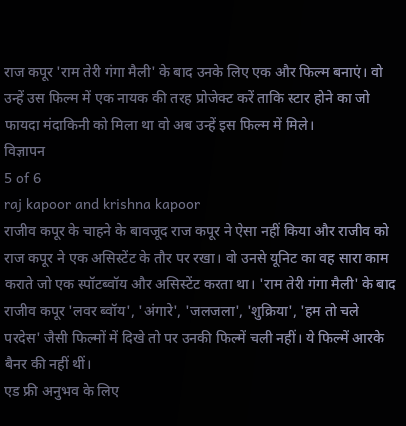राज कपूर 'राम तेरी गंगा मैली' के बाद उनके लिए एक और फिल्म बनाएं। वो उन्हें उस फिल्म में एक नायक की तरह प्रोजेक्ट करें ताकि स्टार होने का जो फायदा मंदाकिनी को मिला था वो अब उन्हें इस फिल्म में मिले।
विज्ञापन
5 of 6
raj kapoor and krishna kapoor
राजीव कपूर के चाहने के बावजूद राज कपूर ने ऐसा नहीं किया और राजीव को राज कपूर ने एक असिस्टेंट के तौर पर रखा। वो उनसे यूनिट का वह सारा काम कराते जो एक स्पॉटब्वॉय और असिस्टेंट करता था। 'राम तेरी गंगा मैली' के बाद राजीव कपूर 'लवर ब्वॉय', 'अंगारे', 'जलजला', 'शुक्रिया', 'हम तो चले परदेस' जैसी फिल्मों में दिखे तो पर उनकी फिल्में चली नहीं। ये फिल्में आरके बैनर की नहीं थीं।
एड फ्री अनुभव के लिए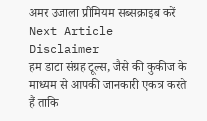अमर उजाला प्रीमियम सब्सक्राइब करें
Next Article
Disclaimer
हम डाटा संग्रह टूल्स, जैसे की कुकीज के माध्यम से आपकी जानकारी एकत्र करते हैं ताकि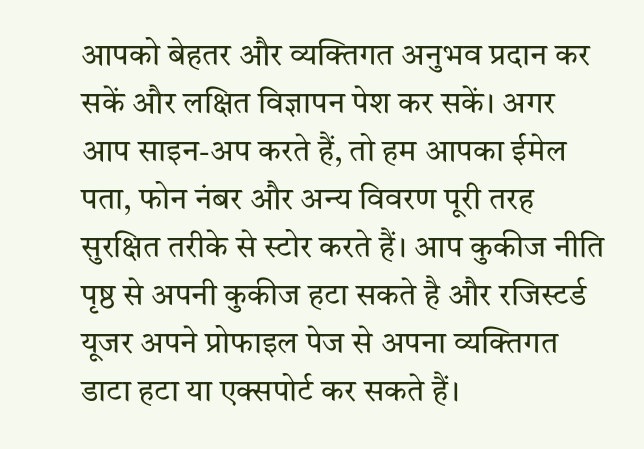आपको बेहतर और व्यक्तिगत अनुभव प्रदान कर सकें और लक्षित विज्ञापन पेश कर सकें। अगर आप साइन-अप करते हैं, तो हम आपका ईमेल पता, फोन नंबर और अन्य विवरण पूरी तरह सुरक्षित तरीके से स्टोर करते हैं। आप कुकीज नीति पृष्ठ से अपनी कुकीज हटा सकते है और रजिस्टर्ड यूजर अपने प्रोफाइल पेज से अपना व्यक्तिगत डाटा हटा या एक्सपोर्ट कर सकते हैं।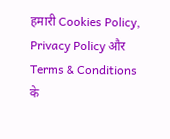हमारी Cookies Policy, Privacy Policy और Terms & Conditions के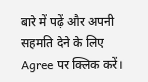बारे में पढ़ें और अपनी सहमति देने के लिए Agree पर क्लिक करें।